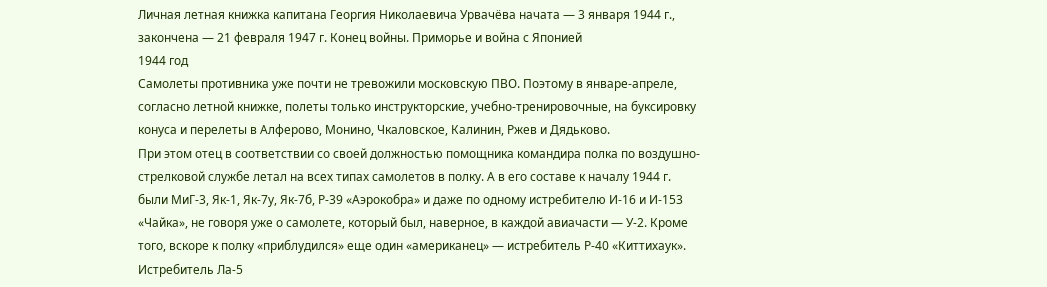Личная летная книжка капитана Георгия Николаевича Урвачёва начата — 3 января 1944 г., закончена — 21 февраля 1947 г. Конец войны. Приморье и война с Японией
1944 год
Самолеты противника уже почти не тревожили московскую ПВО. Поэтому в январе-апреле, согласно летной книжке, полеты только инструкторские, учебно-тренировочные, на буксировку конуса и перелеты в Алферово, Монино, Чкаловское, Калинин, Ржев и Дядьково.
При этом отец в соответствии со своей должностью помощника командира полка по воздушно-стрелковой службе летал на всех типах самолетов в полку. А в его составе к началу 1944 г. были МиГ-3, Як-1, Як-7у, Як-7б, Р-39 «Аэрокобра» и даже по одному истребителю И-16 и И-153 «Чайка», не говоря уже о самолете, который был, наверное, в каждой авиачасти — У-2. Кроме того, вскоре к полку «приблудился» еще один «американец» — истребитель Р-40 «Киттихаук».
Истребитель Ла-5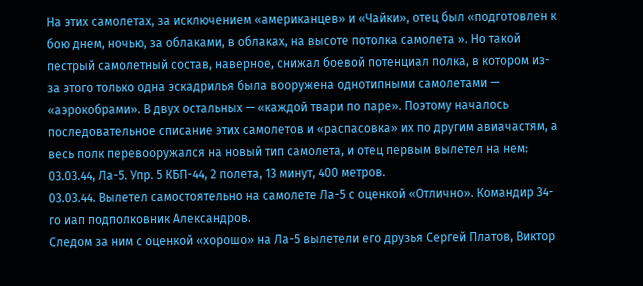На этих самолетах, за исключением «американцев» и «Чайки», отец был «подготовлен к бою днем, ночью, за облаками, в облаках, на высоте потолка самолета ». Но такой пестрый самолетный состав, наверное, снижал боевой потенциал полка, в котором из-за этого только одна эскадрилья была вооружена однотипными самолетами — «аэрокобрами». В двух остальных — «каждой твари по паре». Поэтому началось последовательное списание этих самолетов и «распасовка» их по другим авиачастям, а весь полк перевооружался на новый тип самолета, и отец первым вылетел на нем:
03.03.44, Ла-5. Упр. 5 КБП-44, 2 полета, 13 минут, 400 метров.
03.03.44. Вылетел самостоятельно на самолете Ла-5 с оценкой «Отлично». Командир 34-го иап подполковник Александров.
Следом за ним с оценкой «хорошо» на Ла-5 вылетели его друзья Сергей Платов, Виктор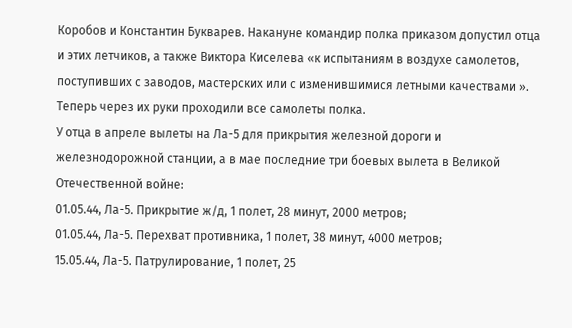Коробов и Константин Букварев. Накануне командир полка приказом допустил отца и этих летчиков, а также Виктора Киселева «к испытаниям в воздухе самолетов, поступивших с заводов, мастерских или с изменившимися летными качествами ». Теперь через их руки проходили все самолеты полка.
У отца в апреле вылеты на Ла-5 для прикрытия железной дороги и железнодорожной станции, а в мае последние три боевых вылета в Великой Отечественной войне:
01.05.44, Ла-5. Прикрытие ж/д, 1 полет, 28 минут, 2000 метров;
01.05.44, Ла-5. Перехват противника, 1 полет, 38 минут, 4000 метров;
15.05.44, Ла-5. Патрулирование, 1 полет, 25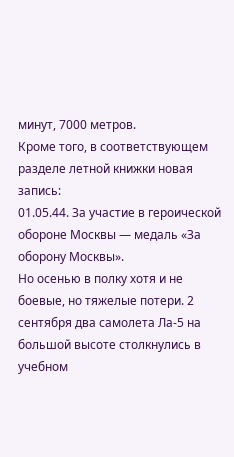минут, 7000 метров.
Кроме того, в соответствующем разделе летной книжки новая запись:
01.05.44. За участие в героической обороне Москвы — медаль «За оборону Москвы».
Но осенью в полку хотя и не боевые, но тяжелые потери. 2 сентября два самолета Ла-5 на большой высоте столкнулись в учебном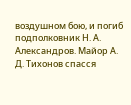воздушном бою, и погиб подполковник Н. А. Александров. Майор А. Д. Тихонов спасся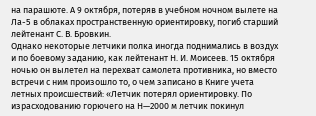на парашюте. А 9 октября, потеряв в учебном ночном вылете на Ла-5 в облаках пространственную ориентировку, погиб старший лейтенант С. В. Бровкин.
Однако некоторые летчики полка иногда поднимались в воздух и по боевому заданию, как лейтенант Н. И. Моисеев. 15 октября ночью он вылетел на перехват самолета противника, но вместо встречи с ним произошло то, о чем записано в Книге учета летных происшествий: «Летчик потерял ориентировку. По израсходованию горючего на Н—2000 м летчик покинул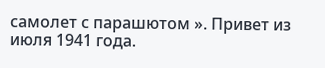самолет с парашютом ». Привет из июля 1941 года.